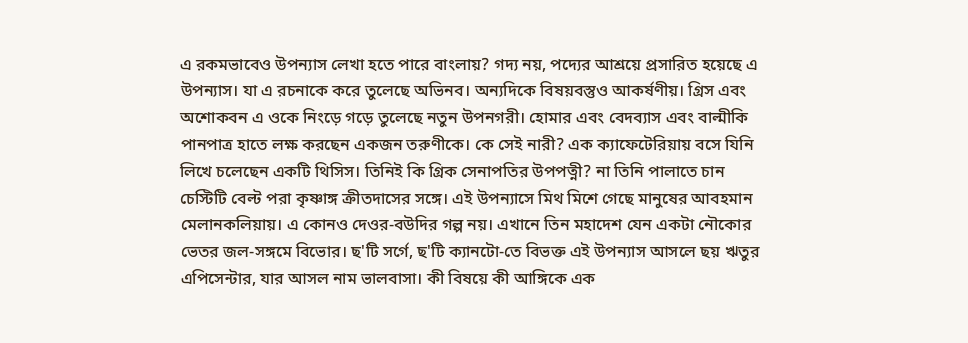এ রকমভাবেও উপন্যাস লেখা হতে পারে বাংলায়? গদ্য নয়, পদ্যের আশ্রয়ে প্রসারিত হয়েছে এ উপন্যাস। যা এ রচনাকে করে তুলেছে অভিনব। অন্যদিকে বিষয়বস্তুও আকর্ষণীয়। গ্রিস এবং অশোকবন এ ওকে নিংড়ে গড়ে তুলেছে নতুন উপনগরী। হোমার এবং বেদব্যাস এবং বাল্মীকি পানপাত্র হাতে লক্ষ করছেন একজন তরুণীকে। কে সেই নারী? এক ক্যাফেটেরিয়ায় বসে যিনি লিখে চলেছেন একটি থিসিস। তিনিই কি গ্রিক সেনাপতির উপপত্নী? না তিনি পালাতে চান চেস্টিটি বেল্ট পরা কৃষ্ণাঙ্গ ক্রীতদাসের সঙ্গে। এই উপন্যাসে মিথ মিশে গেছে মানুষের আবহমান মেলানকলিয়ায়। এ কোনও দেওর-বউদির গল্প নয়। এখানে তিন মহাদেশ যেন একটা নৌকোর ভেতর জল-সঙ্গমে বিভোর। ছ'টি সর্গে, ছ'টি ক্যানটো-তে বিভক্ত এই উপন্যাস আসলে ছয় ঋতুর এপিসেন্টার, যার আসল নাম ভালবাসা। কী বিষয়ে কী আঙ্গিকে এক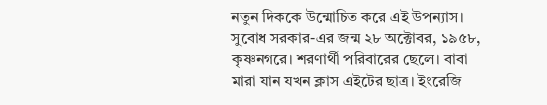নতুন দিককে উন্মোচিত করে এই উপন্যাস।
সুবোধ সরকার-এর জন্ম ২৮ অক্টোবর, ১৯৫৮, কৃষ্ণনগরে। শরণার্থী পরিবারের ছেলে। বাবা মারা যান যখন ক্লাস এইটের ছাত্র। ইংরেজি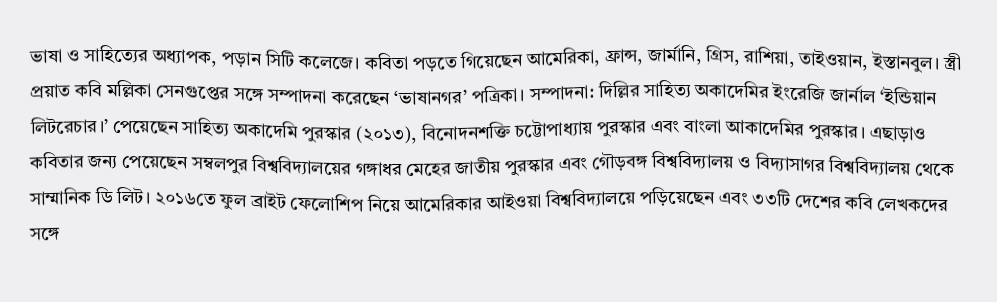ভাষা ও সাহিত্যের অধ্যাপক, পড়ান সিটি কলেজে। কবিতা পড়তে গিয়েছেন আমেরিকা, ফ্রান্স, জার্মানি, গ্রিস, রাশিয়া, তাইওয়ান, ইস্তানবুল। স্ত্রী প্রয়াত কবি মল্লিকা সেনগুপ্তের সঙ্গে সম্পাদনা করেছেন ‘ভাষানগর’ পত্রিকা। সম্পাদনা: দিল্লির সাহিত্য অকাদেমির ইংরেজি জার্নাল ‘ইন্ডিয়ান লিটরেচার।’ পেয়েছেন সাহিত্য অকাদেমি পুরস্কার (২০১৩), বিনোদনশক্তি চট্টোপাধ্যায় পুরস্কার এবং বাংলা আকাদেমির পুরস্কার। এছাড়াও কবিতার জন্য পেয়েছেন সম্বলপুর বিশ্ববিদ্যালয়ের গঙ্গাধর মেহের জাতীয় পুরস্কার এবং গৌড়বঙ্গ বিশ্ববিদ্যালয় ও বিদ্যাসাগর বিশ্ববিদ্যালয় থেকে সাম্মানিক ডি লিট। ২০১৬তে ফুল ব্রাইট ফেলোশিপ নিয়ে আমেরিকার আইওয়া বিশ্ববিদ্যালয়ে পড়িয়েছেন এবং ৩৩টি দেশের কবি লেখকদের সঙ্গে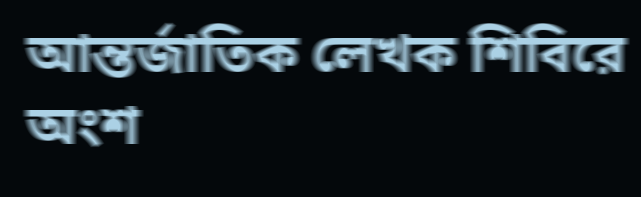আন্তর্জাতিক লেখক শিবিরে অংশ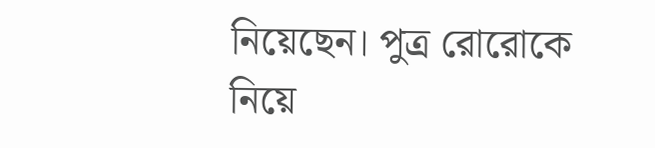নিয়েছেন। পুত্র রোরোকে নিয়ে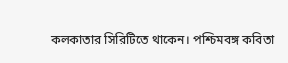কলকাতার সিরিটিতে থাকেন। পশ্চিমবঙ্গ কবিতা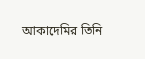আকাদেমির তিনি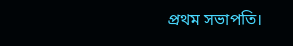প্রথম সভাপতি।